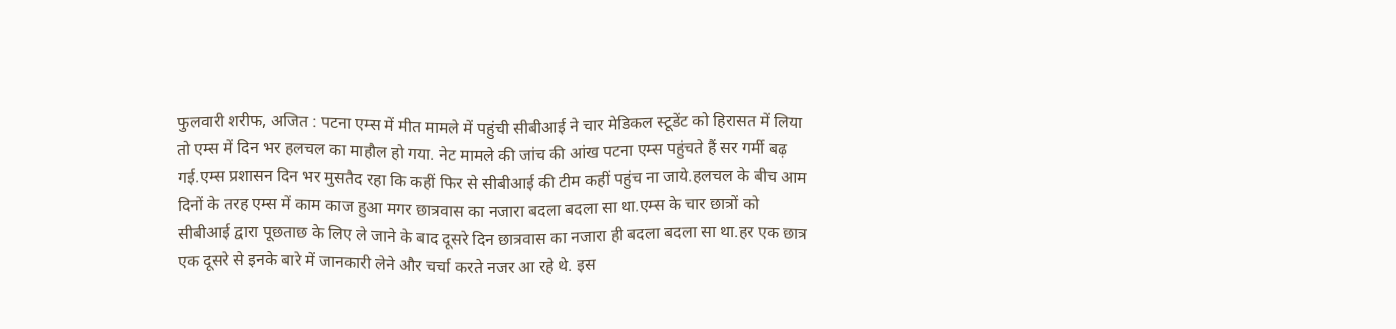फुलवारी शरीफ, अजित : पटना एम्स में मीत मामले में पहुंची सीबीआई ने चार मेडिकल स्टूडेंट को हिरासत में लिया तो एम्स में दिन भर हलचल का माहौल हो गया. नेट मामले की जांच की आंख पटना एम्स पहुंचते हैं सर गर्मी बढ़ गई.एम्स प्रशासन दिन भर मुसतैद रहा कि कहीं फिर से सीबीआई की टीम कहीं पहुंच ना जाये.हलचल के बीच आम दिनों के तरह एम्स में काम काज हुआ मगर छात्रवास का नजारा बदला बदला सा था.एम्स के चार छात्रों को सीबीआई द्वारा पूछताछ के लिए ले जाने के बाद दूसरे दिन छात्रवास का नजारा ही बदला बदला सा था.हर एक छात्र एक दूसरे से इनके बारे में जानकारी लेने और चर्चा करते नजर आ रहे थे. इस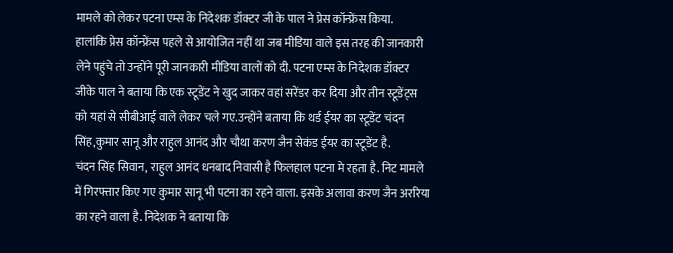मामले को लेकर पटना एम्स के निदेशक डॉक्टर जी के पाल ने प्रेस कॉन्फ्रेंस किया.
हालांकि प्रेस कॉन्फ्रेंस पहले से आयोजित नहीं था जब मीडिया वाले इस तरह की जानकारी लेने पहुंचे तो उन्होंने पूरी जानकारी मीडिया वालों को दी. पटना एम्स के निदेशक डॉक्टर जीके पाल ने बताया कि एक स्टूडेंट ने खुद जाकर वहां सरेंडर कर दिया और तीन स्टूडेंट्स को यहां से सीबीआई वाले लेकर चले गए.उन्होंने बताया कि थर्ड ईयर का स्टूडेंट चंदन सिंह,कुमार सानू और राहुल आनंद और चौथा करण जैन सेकंड ईयर का स्टूडेंट है.
चंदन सिंह सिवान, राहुल आनंद धनबाद निवासी है फिलहाल पटना मे रहता है. निट मामले में गिरफ्तार किए गए कुमार सानू भी पटना का रहने वाला. इसके अलावा करण जैन अररिया का रहने वाला है. निदेशक ने बताया कि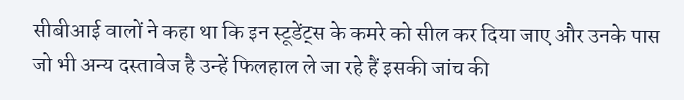सीबीआई वालों ने कहा था कि इन स्टूडेंट्स के कमरे को सील कर दिया जाए और उनके पास जो भी अन्य दस्तावेज है उन्हें फिलहाल ले जा रहे हैं इसकी जांच की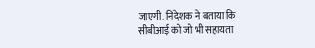जाएगी. निदेशक ने बताया कि सीबीआई को जो भी सहायता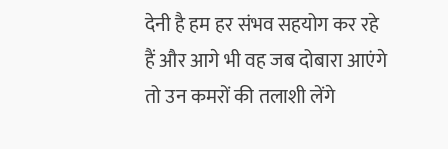देनी है हम हर संभव सहयोग कर रहे हैं और आगे भी वह जब दोबारा आएंगे तो उन कमरों की तलाशी लेंगे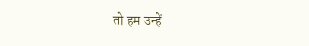तो हम उन्हें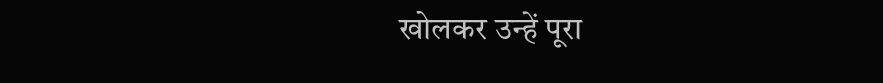खोलकर उन्हें पूरा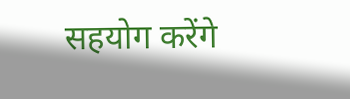सहयोग करेंगे